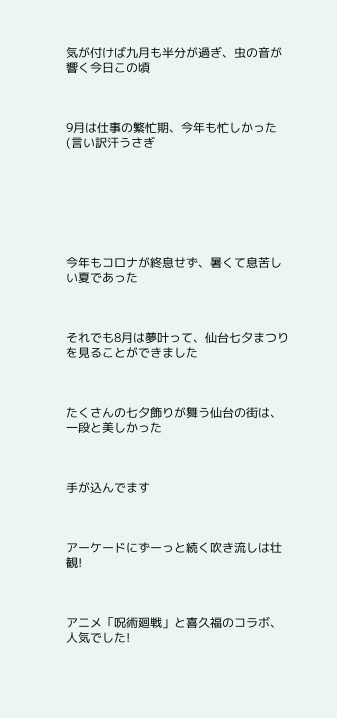気が付けば九月も半分が過ぎ、虫の音が響く今日この頃



9月は仕事の繁忙期、今年も忙しかった(言い訳汗うさぎ







今年もコロナが終息せず、暑くて息苦しい夏であった



それでも8月は夢叶って、仙台七夕まつりを見ることができました



たくさんの七夕飾りが舞う仙台の街は、一段と美しかった



手が込んでます



アーケードにずーっと続く吹き流しは壮観!



アニメ「呪術廻戦」と喜久福のコラボ、人気でした!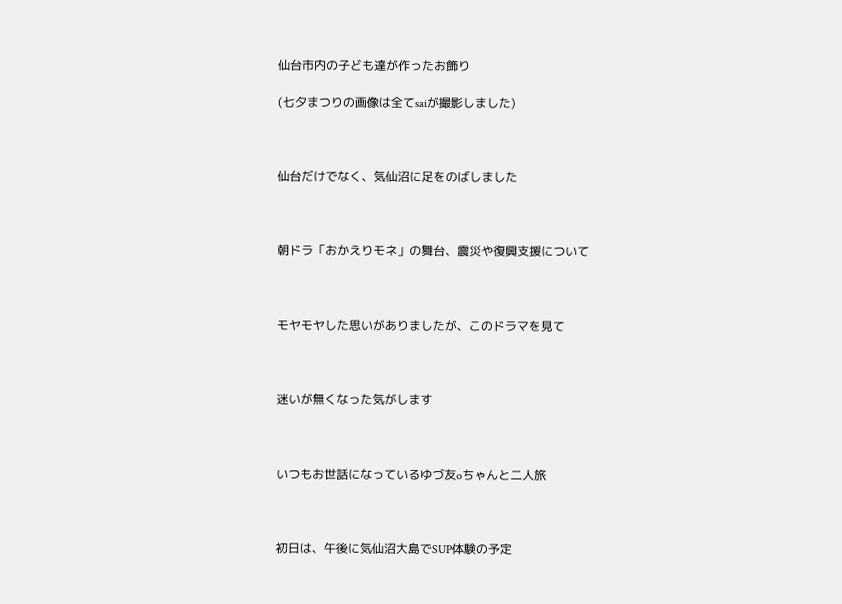仙台市内の子ども達が作ったお飾り

(七夕まつりの画像は全てsaiが撮影しました)



仙台だけでなく、気仙沼に足をのばしました



朝ドラ「おかえりモネ」の舞台、震災や復興支援について



モヤモヤした思いがありましたが、このドラマを見て



迷いが無くなった気がします



いつもお世話になっているゆづ友oちゃんと二人旅



初日は、午後に気仙沼大島でSUP体験の予定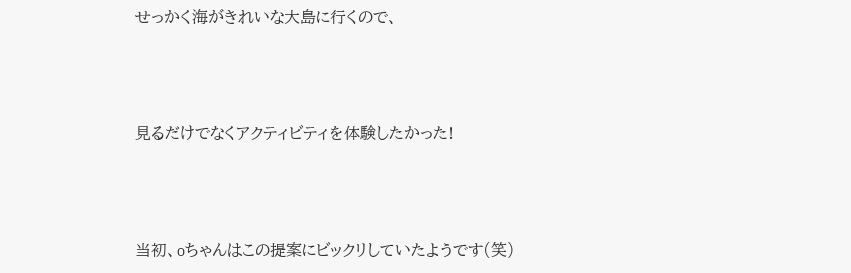せっかく海がきれいな大島に行くので、



見るだけでなくアクティビティを体験したかった!



当初、oちゃんはこの提案にビックリしていたようです(笑)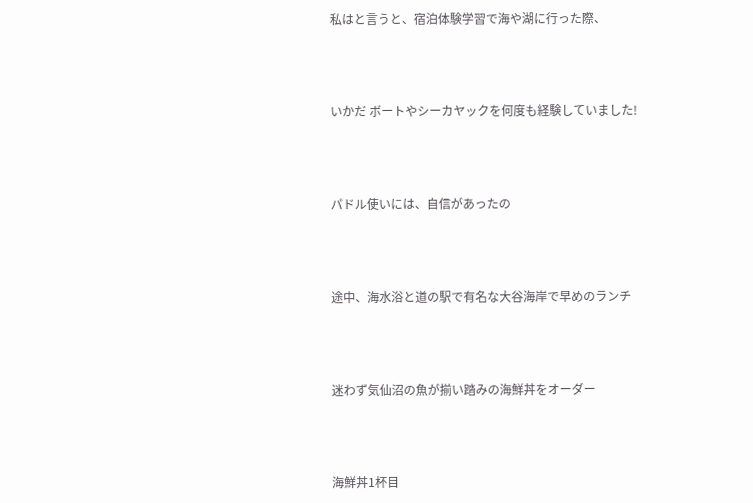私はと言うと、宿泊体験学習で海や湖に行った際、



いかだ ボートやシーカヤックを何度も経験していました!



パドル使いには、自信があったの



途中、海水浴と道の駅で有名な大谷海岸で早めのランチ



迷わず気仙沼の魚が揃い踏みの海鮮丼をオーダー



海鮮丼1杯目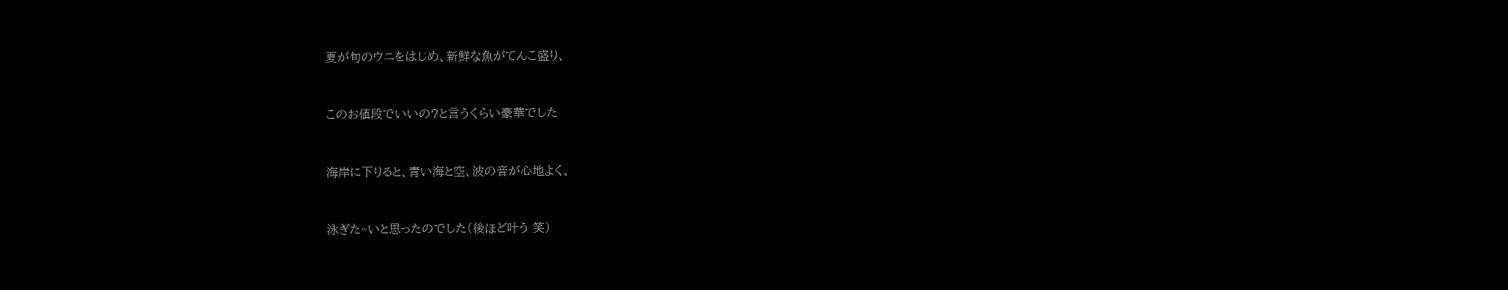夏が旬のウニをはじめ、新鮮な魚がてんこ盛り、



このお値段でいいの?と言うくらい豪華でした



海岸に下りると、青い海と空、波の音が心地よく、



泳ぎた~いと思ったのでした(後ほど叶う 笑)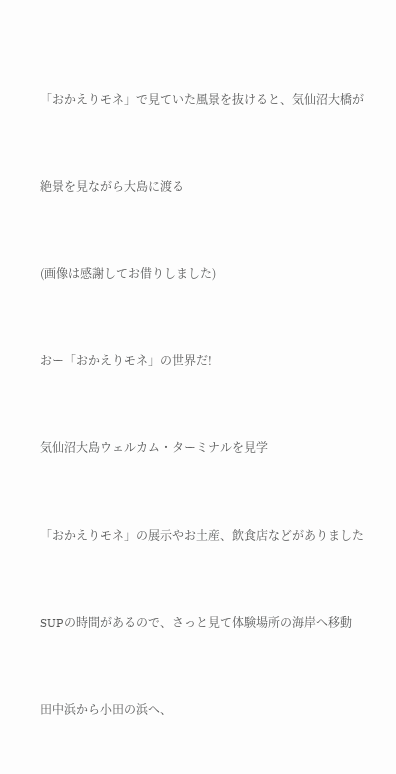「おかえりモネ」で見ていた風景を抜けると、気仙沼大橋が



絶景を見ながら大島に渡る



(画像は感謝してお借りしました)



おー「おかえりモネ」の世界だ!



気仙沼大島ウェルカム・ターミナルを見学



「おかえりモネ」の展示やお土産、飲食店などがありました



SUPの時間があるので、さっと見て体験場所の海岸へ移動



田中浜から小田の浜へ、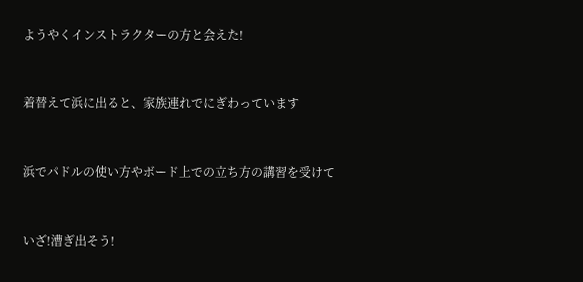ようやくインストラクターの方と会えた!



着替えて浜に出ると、家族連れでにぎわっています



浜でパドルの使い方やボード上での立ち方の講習を受けて



いざ!漕ぎ出そう!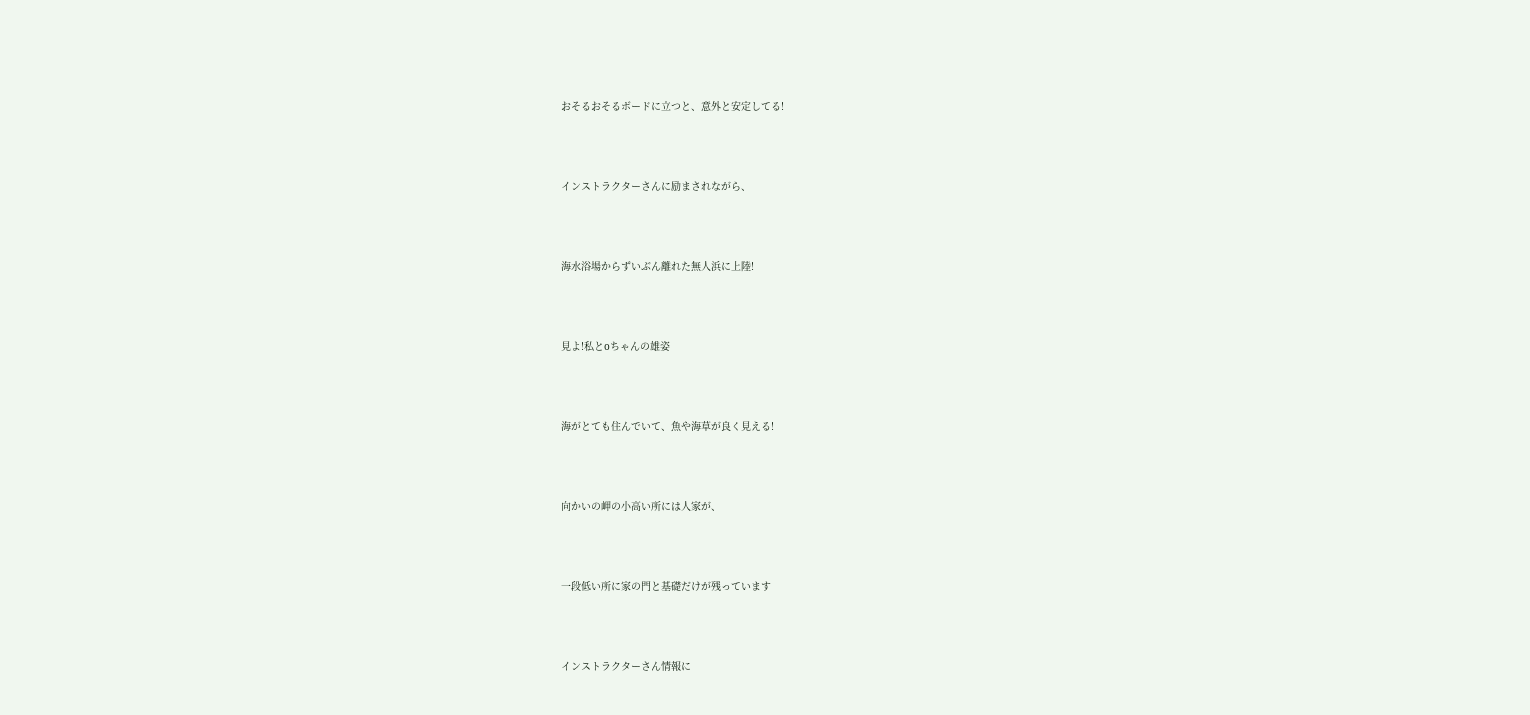おそるおそるボードに立つと、意外と安定してる!



インストラクターさんに励まされながら、



海水浴場からずいぶん離れた無人浜に上陸!



見よ!私とoちゃんの雄姿



海がとても住んでいて、魚や海草が良く見える!



向かいの岬の小高い所には人家が、



一段低い所に家の門と基礎だけが残っています



インストラクターさん情報に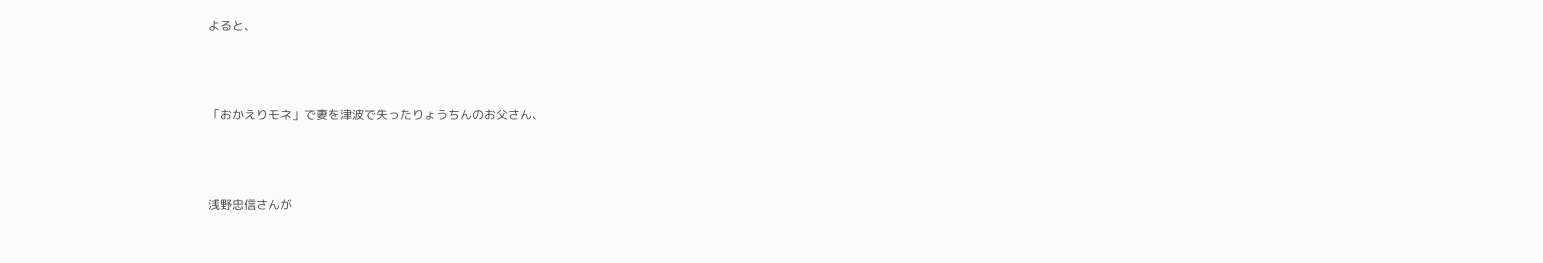よると、



「おかえりモネ」で妻を津波で失ったりょうちんのお父さん、



浅野忠信さんが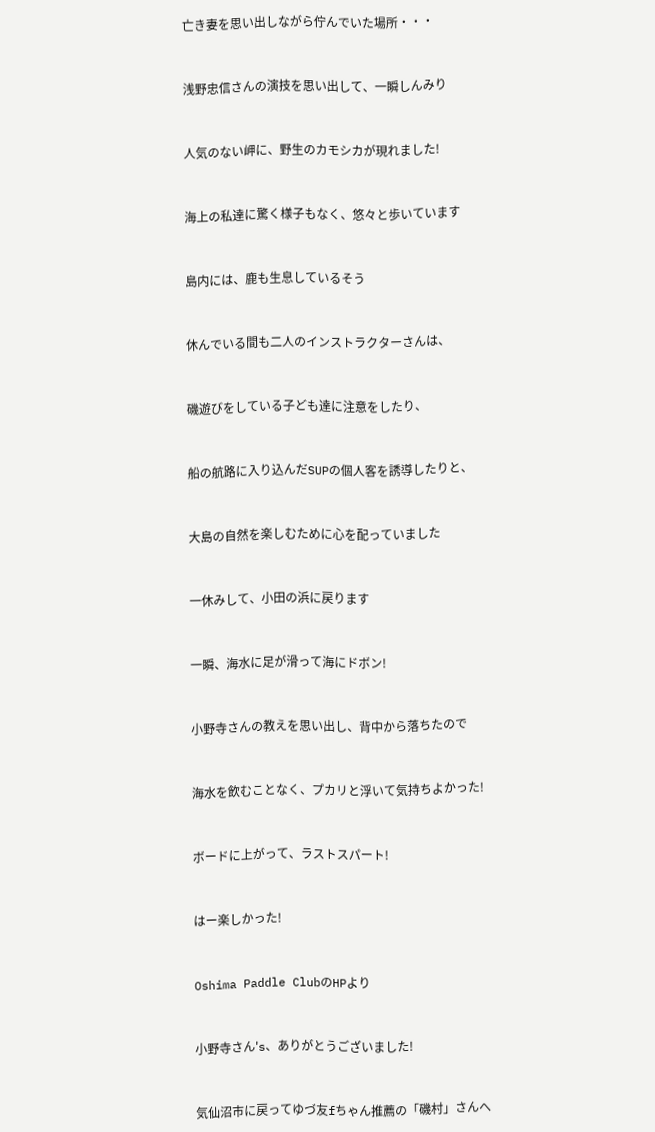亡き妻を思い出しながら佇んでいた場所・・・



浅野忠信さんの演技を思い出して、一瞬しんみり



人気のない岬に、野生のカモシカが現れました!



海上の私達に驚く様子もなく、悠々と歩いています



島内には、鹿も生息しているそう



休んでいる間も二人のインストラクターさんは、



磯遊びをしている子ども達に注意をしたり、



船の航路に入り込んだSUPの個人客を誘導したりと、



大島の自然を楽しむために心を配っていました



一休みして、小田の浜に戻ります



一瞬、海水に足が滑って海にドボン!



小野寺さんの教えを思い出し、背中から落ちたので



海水を飲むことなく、プカリと浮いて気持ちよかった!



ボードに上がって、ラストスパート!



はー楽しかった!



Oshima Paddle ClubのHPより



小野寺さん's、ありがとうございました!



気仙沼市に戻ってゆづ友fちゃん推薦の「磯村」さんへ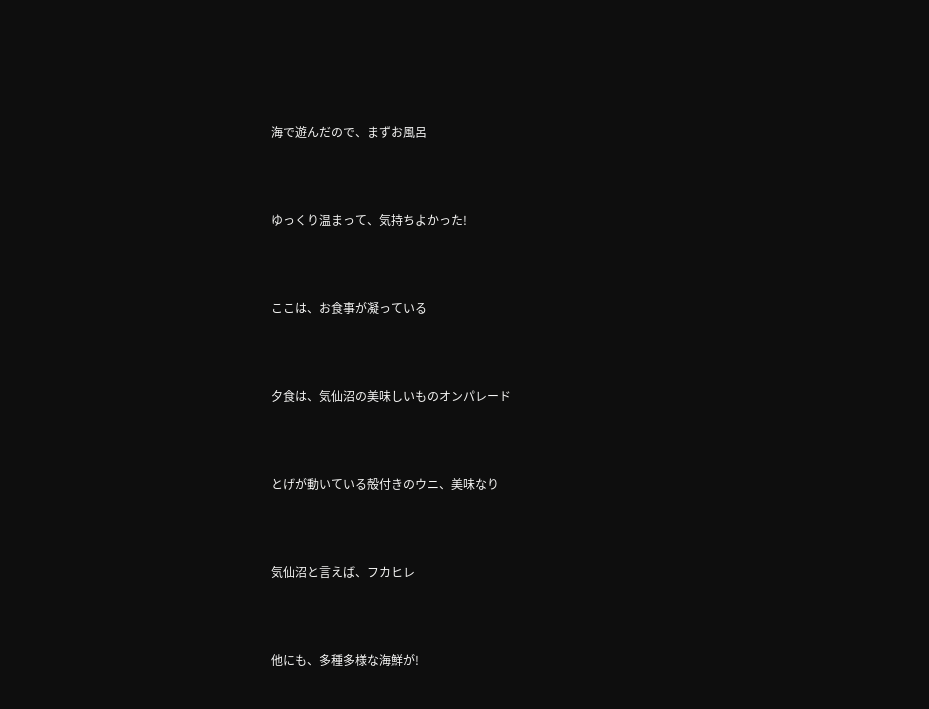海で遊んだので、まずお風呂



ゆっくり温まって、気持ちよかった!



ここは、お食事が凝っている



夕食は、気仙沼の美味しいものオンパレード



とげが動いている殻付きのウニ、美味なり



気仙沼と言えば、フカヒレ



他にも、多種多様な海鮮が!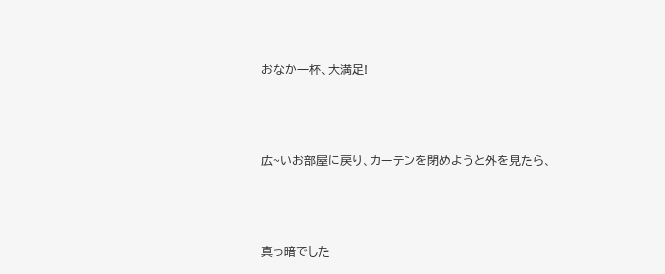おなか一杯、大満足!



広~いお部屋に戻り、カーテンを閉めようと外を見たら、



真っ暗でした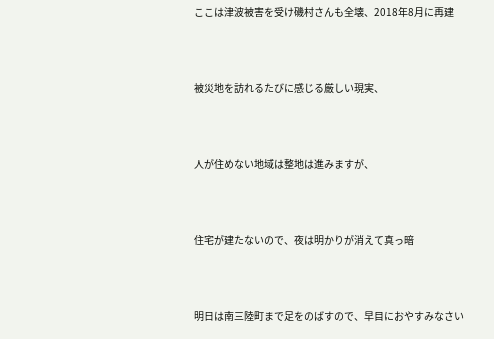ここは津波被害を受け磯村さんも全壊、2018年8月に再建



被災地を訪れるたびに感じる厳しい現実、



人が住めない地域は整地は進みますが、



住宅が建たないので、夜は明かりが消えて真っ暗



明日は南三陸町まで足をのばすので、早目におやすみなさい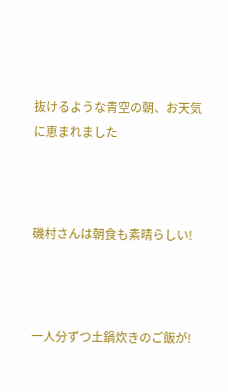抜けるような青空の朝、お天気に恵まれました



磯村さんは朝食も素晴らしい!



一人分ずつ土鍋炊きのご飯が!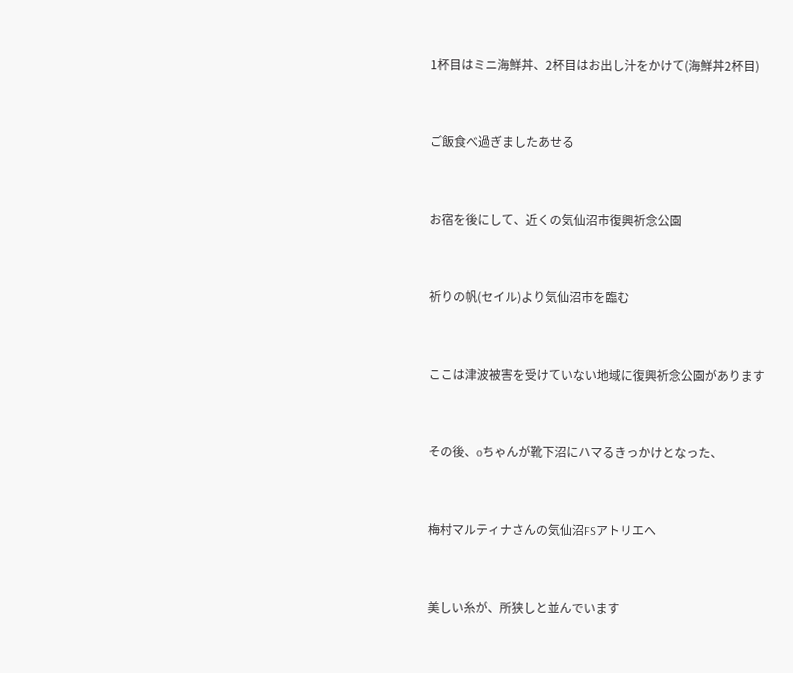1杯目はミニ海鮮丼、2杯目はお出し汁をかけて(海鮮丼2杯目)



ご飯食べ過ぎましたあせる



お宿を後にして、近くの気仙沼市復興祈念公園



祈りの帆(セイル)より気仙沼市を臨む



ここは津波被害を受けていない地域に復興祈念公園があります



その後、oちゃんが靴下沼にハマるきっかけとなった、



梅村マルティナさんの気仙沼FSアトリエへ



美しい糸が、所狭しと並んでいます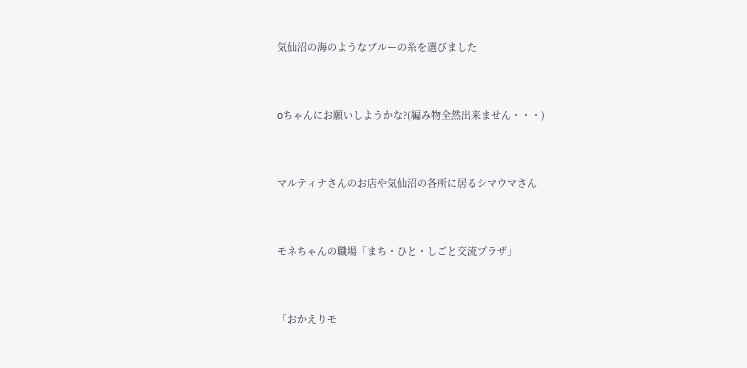気仙沼の海のようなブルーの糸を選びました



oちゃんにお願いしようかな?(編み物全然出来ません・・・)



マルティナさんのお店や気仙沼の各所に居るシマウマさん



モネちゃんの職場「まち・ひと・しごと交流プラザ」



「おかえりモ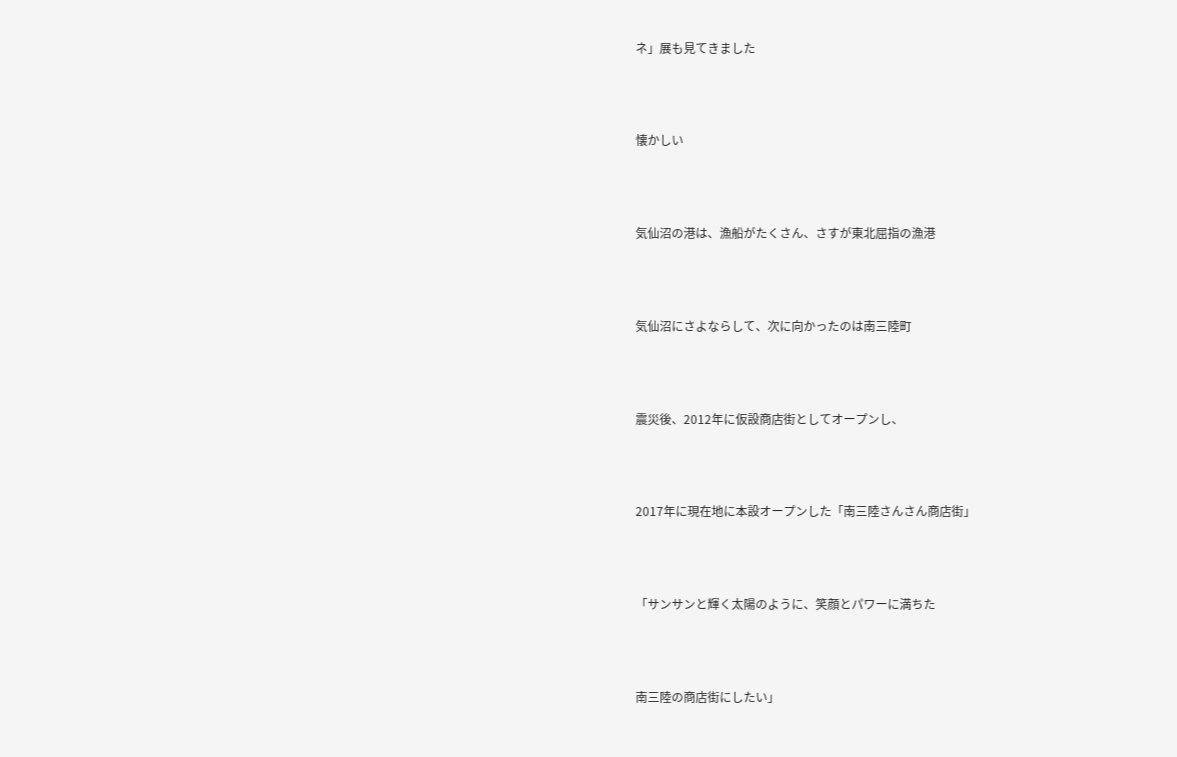ネ」展も見てきました



懐かしい



気仙沼の港は、漁船がたくさん、さすが東北屈指の漁港



気仙沼にさよならして、次に向かったのは南三陸町



震災後、2012年に仮設商店街としてオープンし、



2017年に現在地に本設オープンした「南三陸さんさん商店街」



「サンサンと輝く太陽のように、笑顔とパワーに満ちた



南三陸の商店街にしたい」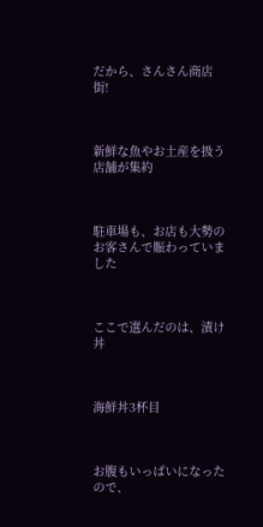だから、さんさん商店街!



新鮮な魚やお土産を扱う店舗が集約



駐車場も、お店も大勢のお客さんで賑わっていました



ここで選んだのは、漬け丼



海鮮丼3杯目



お腹もいっぱいになったので、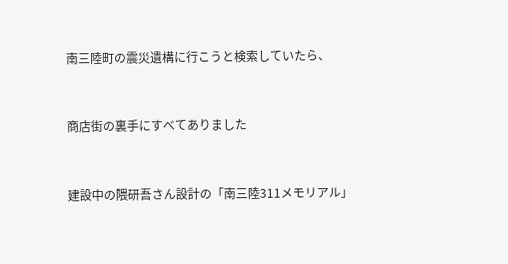南三陸町の震災遺構に行こうと検索していたら、



商店街の裏手にすべてありました



建設中の隈研吾さん設計の「南三陸311メモリアル」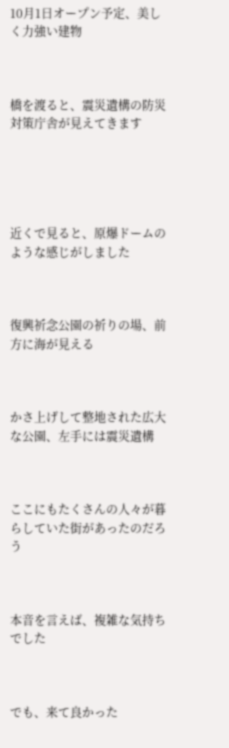10月1日オープン予定、美しく力強い建物



橋を渡ると、震災遺構の防災対策庁舎が見えてきます





近くで見ると、原爆ドームのような感じがしました



復興祈念公園の祈りの場、前方に海が見える



かさ上げして整地された広大な公園、左手には震災遺構



ここにもたくさんの人々が暮らしていた街があったのだろう



本音を言えば、複雑な気持ちでした



でも、来て良かった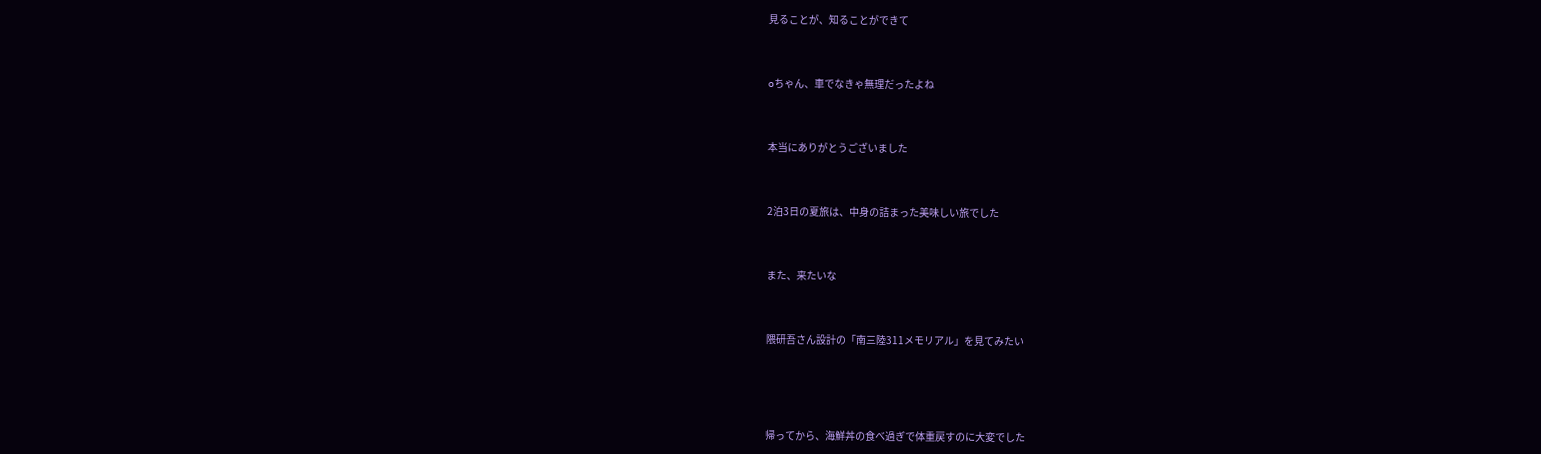見ることが、知ることができて



oちゃん、車でなきゃ無理だったよね



本当にありがとうございました



2泊3日の夏旅は、中身の詰まった美味しい旅でした



また、来たいな



隈研吾さん設計の「南三陸311メモリアル」を見てみたい





帰ってから、海鮮丼の食べ過ぎで体重戻すのに大変でした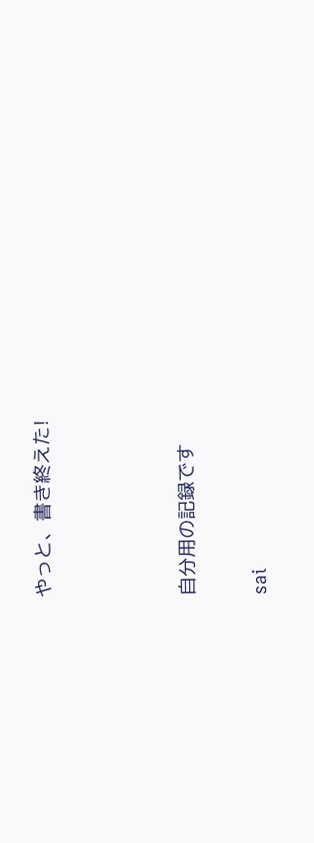やっと、書き終えた!



自分用の記録です

sai